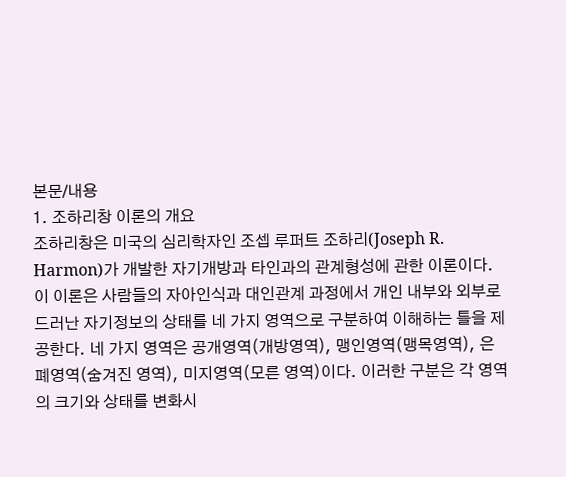본문/내용
1. 조하리창 이론의 개요
조하리창은 미국의 심리학자인 조셉 루퍼트 조하리(Joseph R. Harmon)가 개발한 자기개방과 타인과의 관계형성에 관한 이론이다. 이 이론은 사람들의 자아인식과 대인관계 과정에서 개인 내부와 외부로 드러난 자기정보의 상태를 네 가지 영역으로 구분하여 이해하는 틀을 제공한다. 네 가지 영역은 공개영역(개방영역), 맹인영역(맹목영역), 은폐영역(숨겨진 영역), 미지영역(모른 영역)이다. 이러한 구분은 각 영역의 크기와 상태를 변화시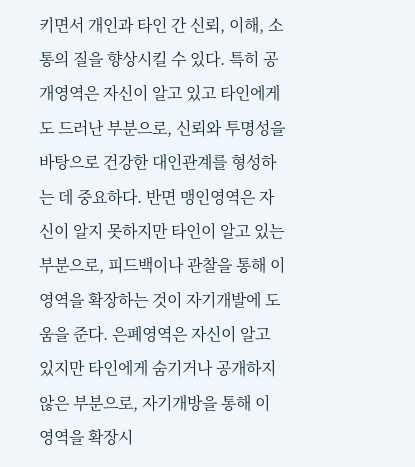키면서 개인과 타인 간 신뢰, 이해, 소통의 질을 향상시킬 수 있다. 특히 공개영역은 자신이 알고 있고 타인에게도 드러난 부분으로, 신뢰와 투명성을 바탕으로 건강한 대인관계를 형성하는 데 중요하다. 반면 맹인영역은 자신이 알지 못하지만 타인이 알고 있는 부분으로, 피드백이나 관찰을 통해 이 영역을 확장하는 것이 자기개발에 도움을 준다. 은폐영역은 자신이 알고 있지만 타인에게 숨기거나 공개하지 않은 부분으로, 자기개방을 통해 이 영역을 확장시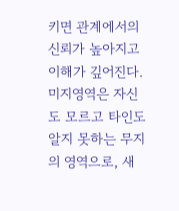키면 관계에서의 신뢰가 높아지고 이해가 깊어진다. 미지영역은 자신도 모르고 타인도 알지 못하는 무지의 영역으로, 새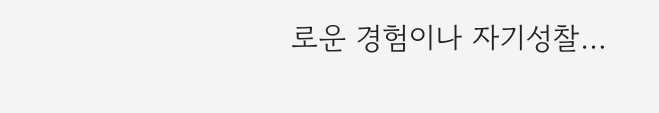로운 경험이나 자기성찰…